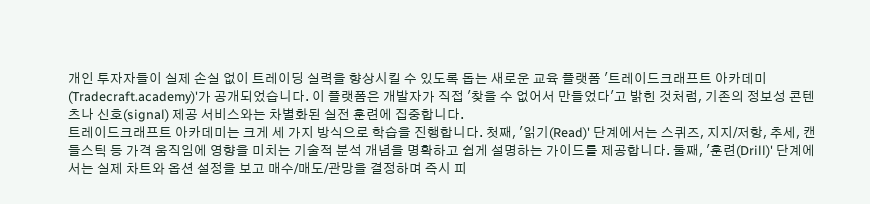개인 투자자들이 실제 손실 없이 트레이딩 실력을 향상시킬 수 있도록 돕는 새로운 교육 플랫폼 '트레이드크래프트 아카데미(Tradecraft.academy)'가 공개되었습니다. 이 플랫폼은 개발자가 직접 '찾을 수 없어서 만들었다'고 밝힌 것처럼, 기존의 정보성 콘텐츠나 신호(signal) 제공 서비스와는 차별화된 실전 훈련에 집중합니다.
트레이드크래프트 아카데미는 크게 세 가지 방식으로 학습을 진행합니다. 첫째, '읽기(Read)' 단계에서는 스퀴즈, 지지/저항, 추세, 캔들스틱 등 가격 움직임에 영향을 미치는 기술적 분석 개념을 명확하고 쉽게 설명하는 가이드를 제공합니다. 둘째, '훈련(Drill)' 단계에서는 실제 차트와 옵션 설정을 보고 매수/매도/관망을 결정하며 즉시 피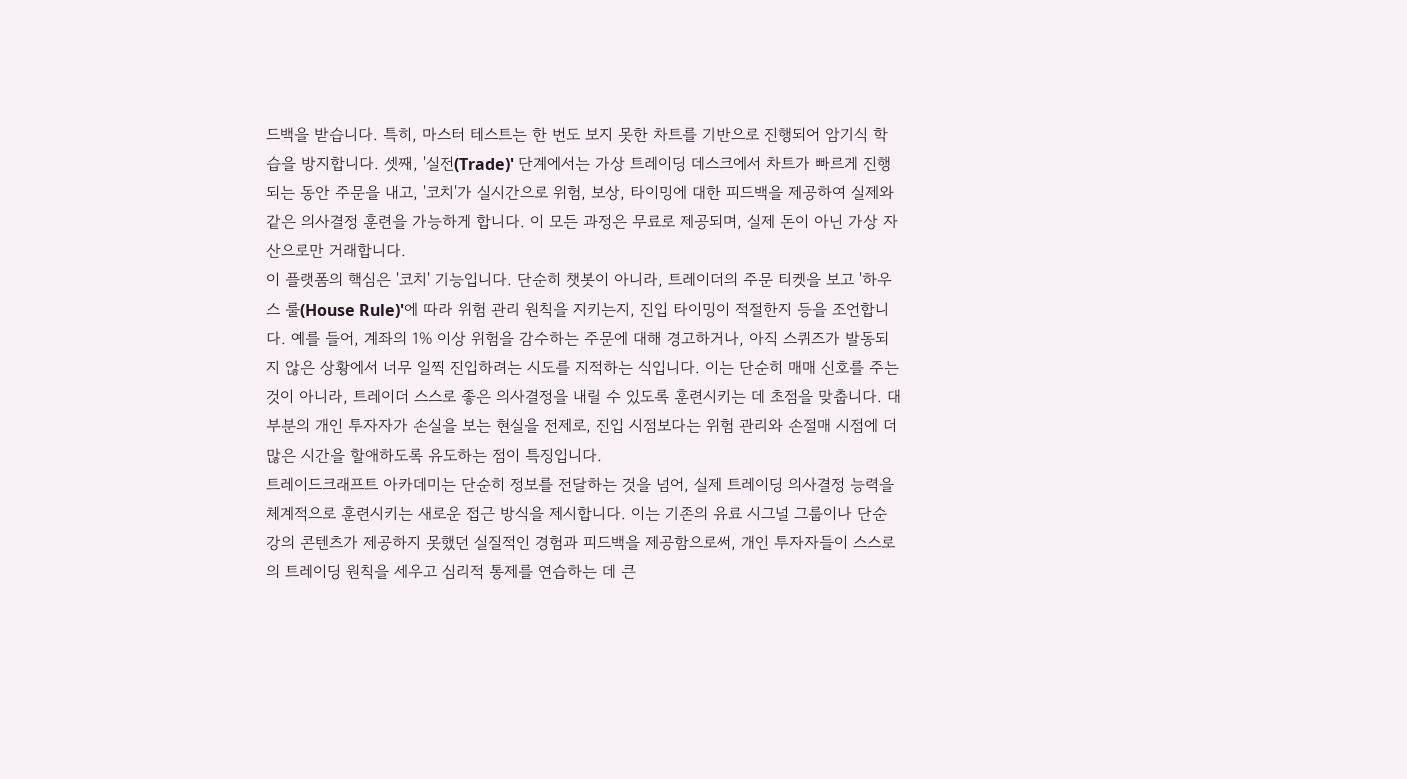드백을 받습니다. 특히, 마스터 테스트는 한 번도 보지 못한 차트를 기반으로 진행되어 암기식 학습을 방지합니다. 셋째, '실전(Trade)' 단계에서는 가상 트레이딩 데스크에서 차트가 빠르게 진행되는 동안 주문을 내고, '코치'가 실시간으로 위험, 보상, 타이밍에 대한 피드백을 제공하여 실제와 같은 의사결정 훈련을 가능하게 합니다. 이 모든 과정은 무료로 제공되며, 실제 돈이 아닌 가상 자산으로만 거래합니다.
이 플랫폼의 핵심은 '코치' 기능입니다. 단순히 챗봇이 아니라, 트레이더의 주문 티켓을 보고 '하우스 룰(House Rule)'에 따라 위험 관리 원칙을 지키는지, 진입 타이밍이 적절한지 등을 조언합니다. 예를 들어, 계좌의 1% 이상 위험을 감수하는 주문에 대해 경고하거나, 아직 스퀴즈가 발동되지 않은 상황에서 너무 일찍 진입하려는 시도를 지적하는 식입니다. 이는 단순히 매매 신호를 주는 것이 아니라, 트레이더 스스로 좋은 의사결정을 내릴 수 있도록 훈련시키는 데 초점을 맞춥니다. 대부분의 개인 투자자가 손실을 보는 현실을 전제로, 진입 시점보다는 위험 관리와 손절매 시점에 더 많은 시간을 할애하도록 유도하는 점이 특징입니다.
트레이드크래프트 아카데미는 단순히 정보를 전달하는 것을 넘어, 실제 트레이딩 의사결정 능력을 체계적으로 훈련시키는 새로운 접근 방식을 제시합니다. 이는 기존의 유료 시그널 그룹이나 단순 강의 콘텐츠가 제공하지 못했던 실질적인 경험과 피드백을 제공함으로써, 개인 투자자들이 스스로의 트레이딩 원칙을 세우고 심리적 통제를 연습하는 데 큰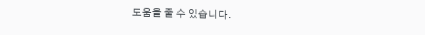도움을 줄 수 있습니다.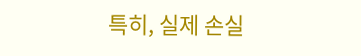특히, 실제 손실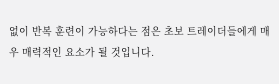없이 반복 훈련이 가능하다는 점은 초보 트레이더들에게 매우 매력적인 요소가 될 것입니다.